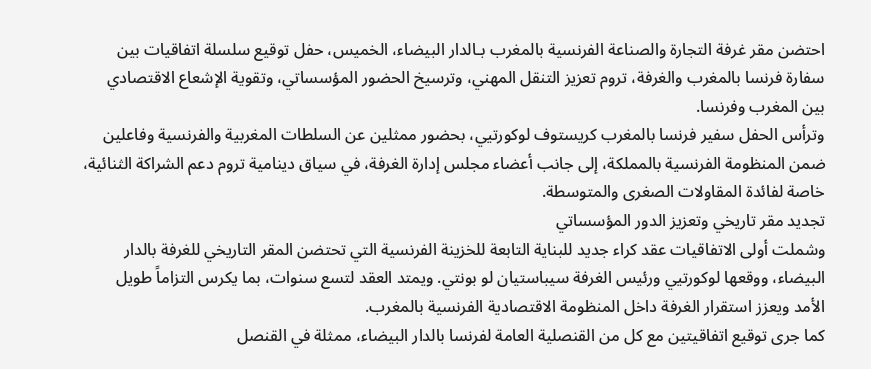احتضن مقر غرفة التجارة والصناعة الفرنسية بالمغرب بـالدار البيضاء، الخميس، حفل توقيع سلسلة اتفاقيات بين سفارة فرنسا بالمغرب والغرفة، تروم تعزيز التنقل المهني، وترسيخ الحضور المؤسساتي، وتقوية الإشعاع الاقتصادي بين المغرب وفرنسا.
وترأس الحفل سفير فرنسا بالمغرب كريستوف لوكورتيي، بحضور ممثلين عن السلطات المغربية والفرنسية وفاعلين ضمن المنظومة الفرنسية بالمملكة، إلى جانب أعضاء مجلس إدارة الغرفة، في سياق دينامية تروم دعم الشراكة الثنائية، خاصة لفائدة المقاولات الصغرى والمتوسطة.
تجديد مقر تاريخي وتعزيز الدور المؤسساتي
وشملت أولى الاتفاقيات عقد كراء جديد للبناية التابعة للخزينة الفرنسية التي تحتضن المقر التاريخي للغرفة بالدار البيضاء، ووقعها لوكورتيي ورئيس الغرفة سيباستيان لو بونتي. ويمتد العقد لتسع سنوات، بما يكرس التزاماً طويل الأمد ويعزز استقرار الغرفة داخل المنظومة الاقتصادية الفرنسية بالمغرب.
كما جرى توقيع اتفاقيتين مع كل من القنصلية العامة لفرنسا بالدار البيضاء، ممثلة في القنصل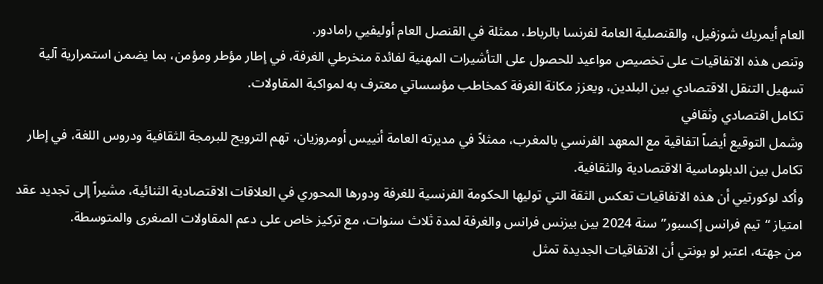العام أيمريك شوزفيل، والقنصلية العامة لفرنسا بالرباط، ممثلة في القنصل العام أوليفيي رامادور.
وتنص هذه الاتفاقيات على تخصيص مواعيد للحصول على التأشيرات المهنية لفائدة منخرطي الغرفة، في إطار مؤطر ومؤمن، بما يضمن استمرارية آلية تسهيل التنقل الاقتصادي بين البلدين، ويعزز مكانة الغرفة كمخاطب مؤسساتي معترف به لمواكبة المقاولات.
تكامل اقتصادي وثقافي
وشمل التوقيع أيضاً اتفاقية مع المعهد الفرنسي بالمغرب، ممثلاً في مديرته العامة أنييس أومروزيان، تهم الترويج للبرمجة الثقافية ودروس اللغة، في إطار تكامل بين الدبلوماسية الاقتصادية والثقافية.
وأكد لوكورتيي أن هذه الاتفاقيات تعكس الثقة التي توليها الحكومة الفرنسية للغرفة ودورها المحوري في العلاقات الاقتصادية الثنائية، مشيراً إلى تجديد عقد امتياز “تيم فرانس إكسبور” سنة 2024 بين بيزنس فرانس والغرفة لمدة ثلاث سنوات، مع تركيز خاص على دعم المقاولات الصغرى والمتوسطة.
من جهته، اعتبر لو بونتي أن الاتفاقيات الجديدة تمثل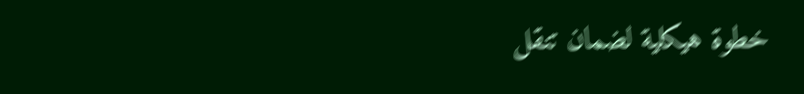خطوة هيكلية لضمان تنقل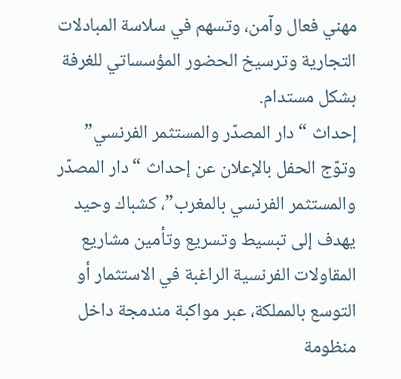مهني فعال وآمن، وتسهم في سلاسة المبادلات التجارية وترسيخ الحضور المؤسساتي للغرفة بشكل مستدام.
إحداث “دار المصدّر والمستثمر الفرنسي”
وتوّج الحفل بالإعلان عن إحداث “دار المصدّر والمستثمر الفرنسي بالمغرب”، كشباك وحيد يهدف إلى تبسيط وتسريع وتأمين مشاريع المقاولات الفرنسية الراغبة في الاستثمار أو التوسع بالمملكة، عبر مواكبة مندمجة داخل منظومة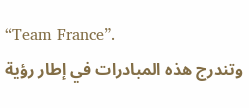“Team France”.
وتندرج هذه المبادرات في إطار رؤية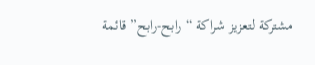مشتركة لتعزيز شراكة “رابح-رابح” قائمة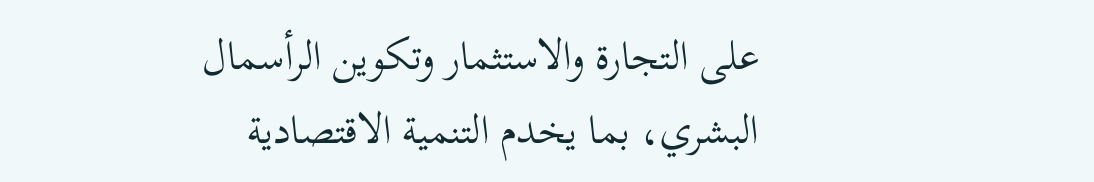على التجارة والاستثمار وتكوين الرأسمال البشري، بما يخدم التنمية الاقتصادية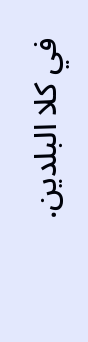في كلا البلدين.